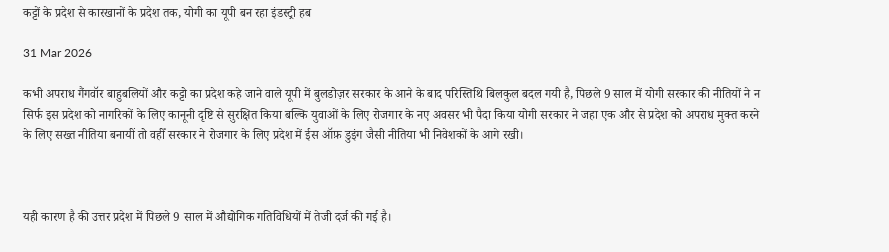कट्टों के प्रदेश से कारखानों के प्रदेश तक, योगी का यूपी बन रहा इंडस्ट्री हब

31 Mar 2026

कभी अपराध गैंगवॉर बाहुबलियों और कट्टो का प्रदेश कहे जाने वाले यूपी में बुलडोज़र सरकार के आने के बाद परिस्तिथि बिलकुल बदल गयी है, पिछले 9 साल में योगी सरकार की नीतियों ने न सिर्फ इस प्रदेश को नागरिकों के लिए कानूनी दृष्टि से सुरक्षित किया बल्कि युवाओं के लिए रोजगार के नए अवसर भी पैदा किया योगी सरकार ने जहा एक और से प्रदेश को अपराध मुक्त करने के लिए सख्त नीतिया बनायीं तो वहीँ सरकार ने रोजगार के लिए प्रदेश में ईस ऑफ़ डुइंग जैसी नीतिया भी निवेशकों के आगे रखी।



यही कारण है की उत्तर प्रदेश में पिछले 9 साल में औद्योगिक गतिविधियों में तेजी दर्ज की गई है।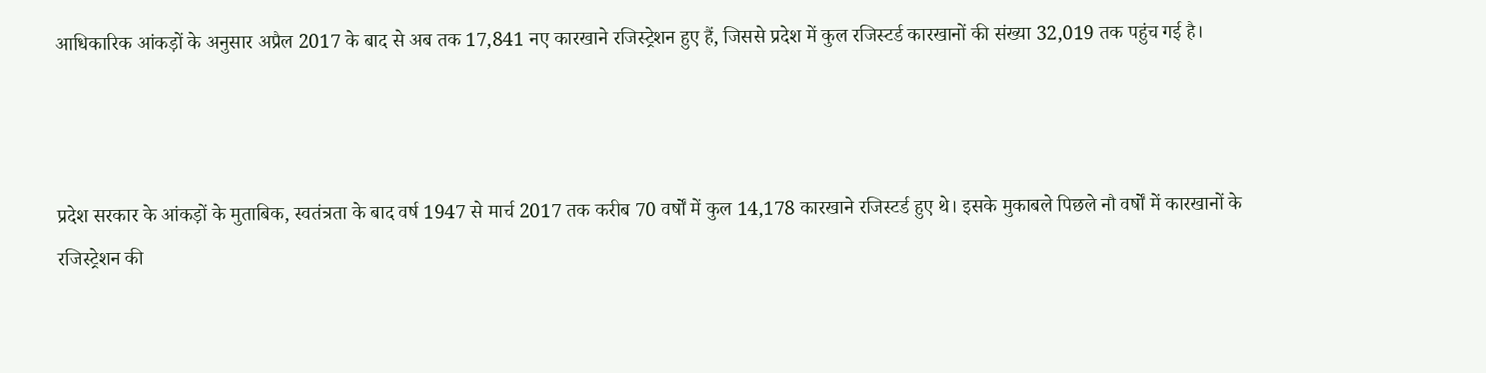आधिकारिक आंकड़ों के अनुसार अप्रैल 2017 के बाद से अब तक 17,841 नए कारखाने रजिस्ट्रेशन हुए हैं, जिससे प्रदेश में कुल रजिस्टर्ड कारखानों की संख्या 32,019 तक पहुंच गई है।



प्रदेश सरकार के आंकड़ों के मुताबिक, स्वतंत्रता के बाद वर्ष 1947 से मार्च 2017 तक करीब 70 वर्षों में कुल 14,178 कारखाने रजिस्टर्ड हुए थे। इसके मुकाबले पिछले नौ वर्षों में कारखानों के रजिस्ट्रेशन की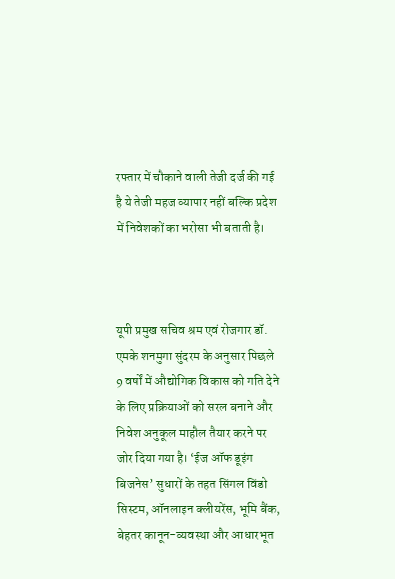रफ्तार में चौकाने वाली तेजी दर्ज की गई है ये तेजी महज व्यापार नहीं बल्कि प्रदेश में निवेशकों का भरोसा भी बताती है।



यूपी प्रमुख सचिव श्रम एवं रोजगार डॉ. एमके शनमुगा सुंदरम के अनुसार पिछले 9 वर्षों में औद्योगिक विकास को गति देने के लिए प्रक्रियाओं को सरल बनाने और निवेश अनुकूल माहौल तैयार करने पर जोर दिया गया है। ‘ईज ऑफ डूइंग बिजनेस’ सुधारों के तहत सिंगल विंडो सिस्टम, ऑनलाइन क्लीयरेंस, भूमि बैंक, बेहतर कानून-व्यवस्था और आधारभूत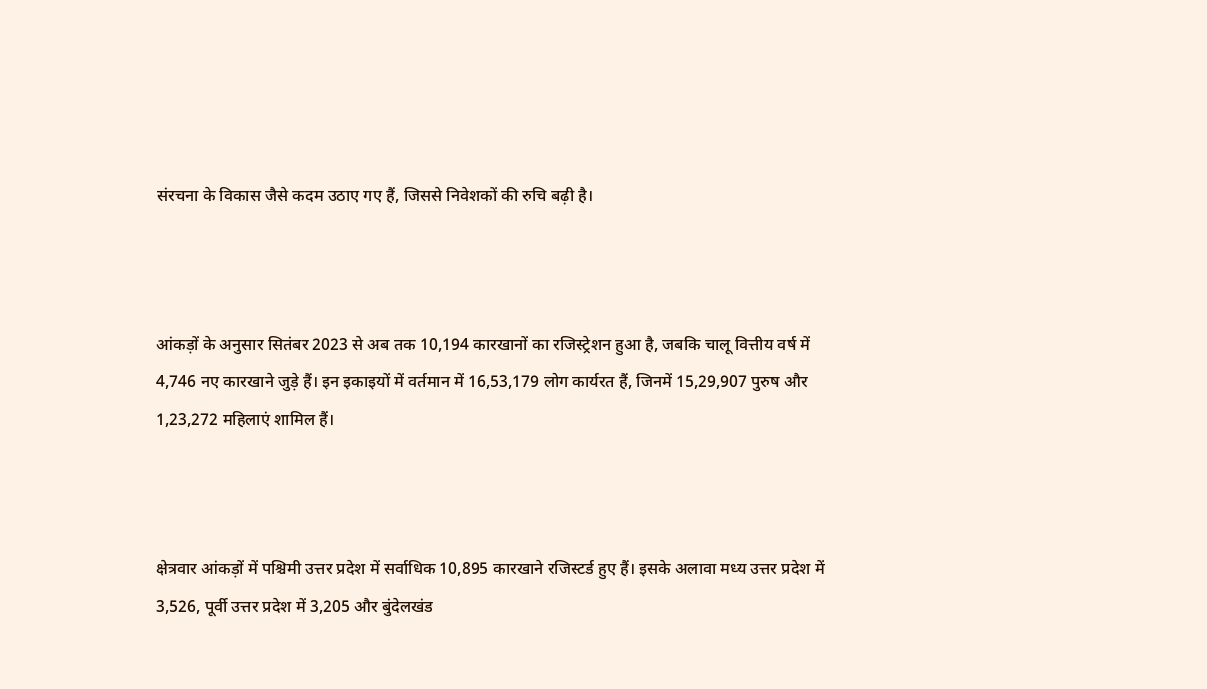संरचना के विकास जैसे कदम उठाए गए हैं, जिससे निवेशकों की रुचि बढ़ी है।



आंकड़ों के अनुसार सितंबर 2023 से अब तक 10,194 कारखानों का रजिस्ट्रेशन हुआ है, जबकि चालू वित्तीय वर्ष में 4,746 नए कारखाने जुड़े हैं। इन इकाइयों में वर्तमान में 16,53,179 लोग कार्यरत हैं, जिनमें 15,29,907 पुरुष और 1,23,272 महिलाएं शामिल हैं।



क्षेत्रवार आंकड़ों में पश्चिमी उत्तर प्रदेश में सर्वाधिक 10,895 कारखाने रजिस्टर्ड हुए हैं। इसके अलावा मध्य उत्तर प्रदेश में 3,526, पूर्वी उत्तर प्रदेश में 3,205 और बुंदेलखंड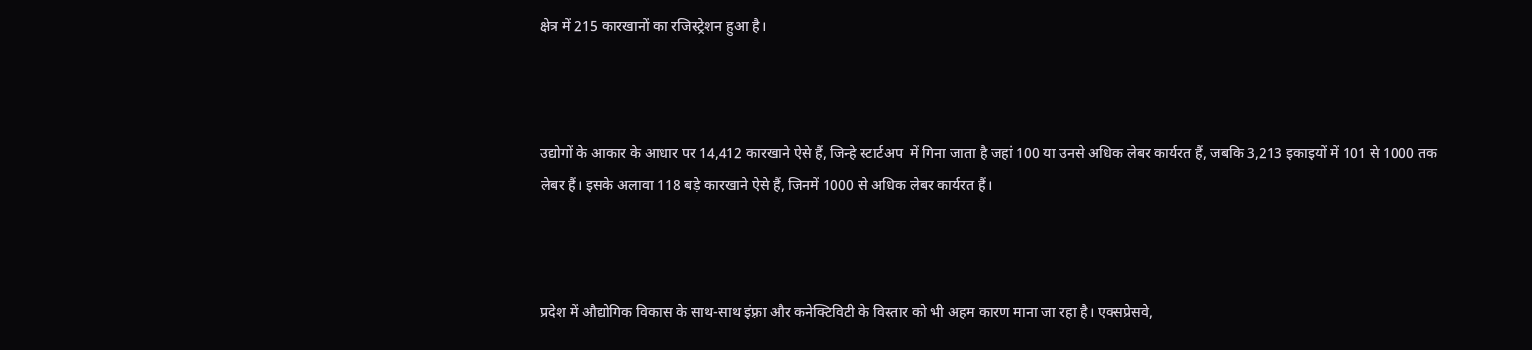क्षेत्र में 215 कारखानों का रजिस्ट्रेशन हुआ है।



उद्योगों के आकार के आधार पर 14,412 कारखाने ऐसे हैं, जिन्हे स्टार्टअप  में गिना जाता है जहां 100 या उनसे अधिक लेबर कार्यरत हैं, जबकि 3,213 इकाइयों में 101 से 1000 तक लेबर हैं। इसके अलावा 118 बड़े कारखाने ऐसे हैं, जिनमें 1000 से अधिक लेबर कार्यरत हैं।



प्रदेश में औद्योगिक विकास के साथ-साथ इंफ़्रा और कनेक्टिविटी के विस्तार को भी अहम कारण माना जा रहा है। एक्सप्रेसवे,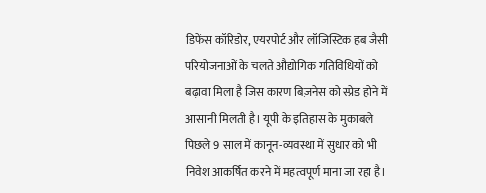डिफेंस कॉरिडोर, एयरपोर्ट और लॉजिस्टिक हब जैसी परियोजनाओं के चलते औद्योगिक गतिविधियों को बढ़ावा मिला है जिस कारण बिज़नेस को स्प्रेड होने में आसानी मिलती है। यूपी के इतिहास के मुकाबले पिछले 9 साल में कानून-व्यवस्था में सुधार को भी निवेश आकर्षित करने में महत्वपूर्ण माना जा रहा है।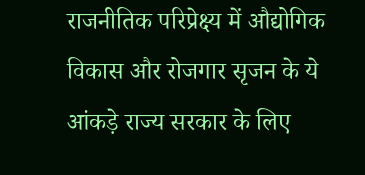राजनीतिक परिप्रेक्ष्य में औद्योगिक विकास और रोजगार सृजन के ये आंकड़े राज्य सरकार के लिए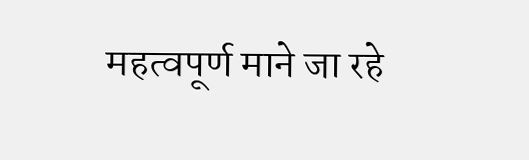महत्वपूर्ण माने जा रहे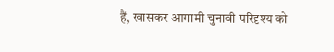हैं, खासकर आगामी चुनावी परिदृश्य को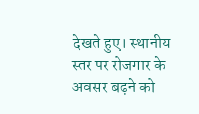देखते हुए। स्थानीय स्तर पर रोजगार के अवसर बढ़ने को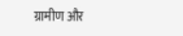ग्रामीण और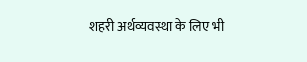शहरी अर्थव्यवस्था के लिए भी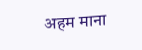अहम माना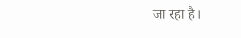जा रहा है।